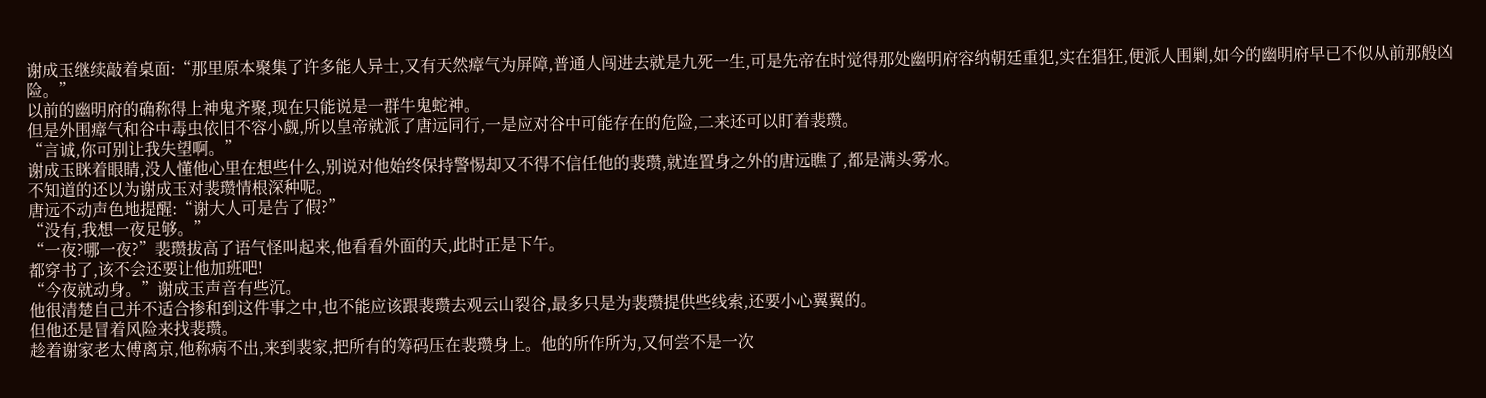谢成玉继续敲着桌面:“那里原本聚集了许多能人异士,又有天然瘴气为屏障,普通人闯进去就是九死一生,可是先帝在时觉得那处幽明府容纳朝廷重犯,实在猖狂,便派人围剿,如今的幽明府早已不似从前那般凶险。”
以前的幽明府的确称得上神鬼齐聚,现在只能说是一群牛鬼蛇神。
但是外围瘴气和谷中毒虫依旧不容小觑,所以皇帝就派了唐远同行,一是应对谷中可能存在的危险,二来还可以盯着裴瓒。
“言诚,你可别让我失望啊。”
谢成玉眯着眼睛,没人懂他心里在想些什么,别说对他始终保持警惕却又不得不信任他的裴瓒,就连置身之外的唐远瞧了,都是满头雾水。
不知道的还以为谢成玉对裴瓒情根深种呢。
唐远不动声色地提醒:“谢大人可是告了假?”
“没有,我想一夜足够。”
“一夜?哪一夜?”裴瓒拔高了语气怪叫起来,他看看外面的天,此时正是下午。
都穿书了,该不会还要让他加班吧!
“今夜就动身。”谢成玉声音有些沉。
他很清楚自己并不适合掺和到这件事之中,也不能应该跟裴瓒去观云山裂谷,最多只是为裴瓒提供些线索,还要小心翼翼的。
但他还是冒着风险来找裴瓒。
趁着谢家老太傅离京,他称病不出,来到裴家,把所有的筹码压在裴瓒身上。他的所作所为,又何尝不是一次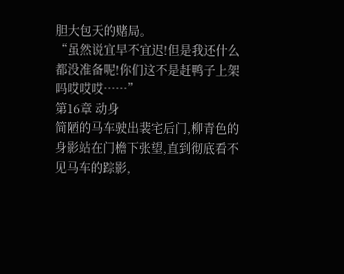胆大包天的赌局。
“虽然说宜早不宜迟!但是我还什么都没准备呢!你们这不是赶鸭子上架吗哎哎哎……”
第16章 动身
简陋的马车驶出裴宅后门,柳青色的身影站在门檐下张望,直到彻底看不见马车的踪影,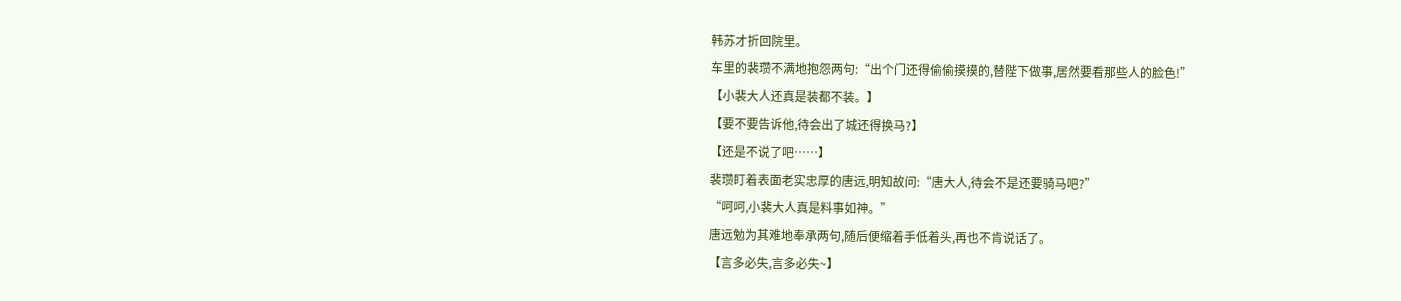韩苏才折回院里。
车里的裴瓒不满地抱怨两句:“出个门还得偷偷摸摸的,替陛下做事,居然要看那些人的脸色!”
【小裴大人还真是装都不装。】
【要不要告诉他,待会出了城还得换马?】
【还是不说了吧……】
裴瓒盯着表面老实忠厚的唐远,明知故问:“唐大人,待会不是还要骑马吧?”
“呵呵,小裴大人真是料事如神。”
唐远勉为其难地奉承两句,随后便缩着手低着头,再也不肯说话了。
【言多必失,言多必失~】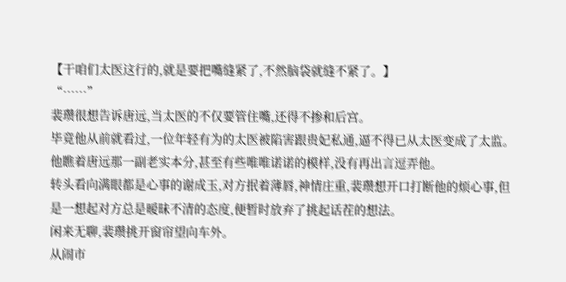【干咱们太医这行的,就是要把嘴缝紧了,不然脑袋就缝不紧了。】
“……”
裴瓒很想告诉唐远,当太医的不仅要管住嘴,还得不掺和后宫。
毕竟他从前就看过,一位年轻有为的太医被陷害跟贵妃私通,逼不得已从太医变成了太监。
他瞧着唐远那一副老实本分,甚至有些唯唯诺诺的模样,没有再出言逗弄他。
转头看向满眼都是心事的谢成玉,对方抿着薄唇,神情庄重,裴瓒想开口打断他的烦心事,但是一想起对方总是暧昧不清的态度,便暂时放弃了挑起话茬的想法。
闲来无聊,裴瓒挑开窗帘望向车外。
从闹市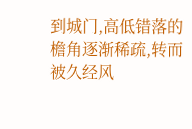到城门,高低错落的檐角逐渐稀疏,转而被久经风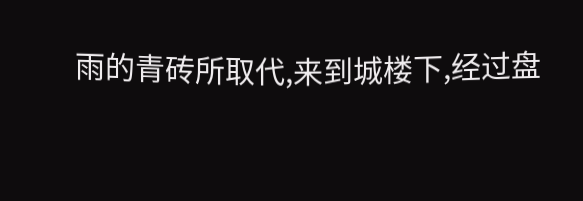雨的青砖所取代,来到城楼下,经过盘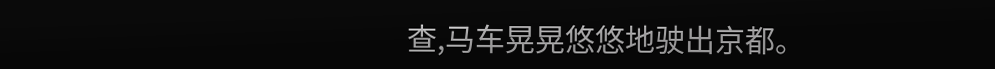查,马车晃晃悠悠地驶出京都。